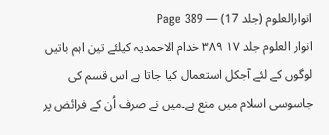انوارالعلوم (جلد 17) — Page 389
انوار العلوم جلد ۱۷ ۳۸۹ خدام الاحمدیہ کیلئے تین اہم باتیں لوگوں کے لئے آجکل استعمال کیا جاتا ہے اس قسم کی جاسوسی اسلام میں منع ہے۔میں نے صرف اُن کے فرائض پر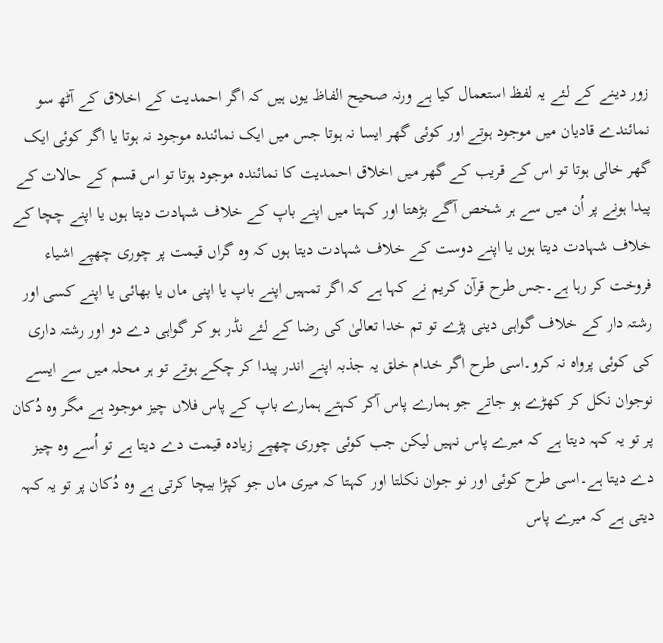زور دینے کے لئے یہ لفظ استعمال کیا ہے ورنہ صحیح الفاظ یوں ہیں کہ اگر احمدیت کے اخلاق کے آٹھ سو نمائندے قادیان میں موجود ہوتے اور کوئی گھر ایسا نہ ہوتا جس میں ایک نمائندہ موجود نہ ہوتا یا اگر کوئی ایک گھر خالی ہوتا تو اس کے قریب کے گھر میں اخلاق احمدیت کا نمائندہ موجود ہوتا تو اس قسم کے حالات کے پیدا ہونے پر اُن میں سے ہر شخص آگے بڑھتا اور کہتا میں اپنے باپ کے خلاف شہادت دیتا ہوں یا اپنے چچا کے خلاف شہادت دیتا ہوں یا اپنے دوست کے خلاف شہادت دیتا ہوں کہ وہ گراں قیمت پر چوری چھپے اشیاء فروخت کر رہا ہے۔جس طرح قرآن کریم نے کہا ہے کہ اگر تمہیں اپنے باپ یا اپنی ماں یا بھائی یا اپنے کسی اور رشتہ دار کے خلاف گواہی دینی پڑے تو تم خدا تعالیٰ کی رضا کے لئے نڈر ہو کر گواہی دے دو اور رشتہ داری کی کوئی پرواہ نہ کرو۔اسی طرح اگر خدام خلق یہ جذبہ اپنے اندر پیدا کر چکے ہوتے تو ہر محلہ میں سے ایسے نوجوان نکل کر کھڑے ہو جاتے جو ہمارے پاس آکر کہتے ہمارے باپ کے پاس فلاں چیز موجود ہے مگر وہ دُکان پر تو یہ کہہ دیتا ہے کہ میرے پاس نہیں لیکن جب کوئی چوری چھپے زیادہ قیمت دے دیتا ہے تو اُسے وہ چیز دے دیتا ہے۔اسی طرح کوئی اور نو جوان نکلتا اور کہتا کہ میری ماں جو کپڑا بیچا کرتی ہے وہ دُکان پر تو یہ کہہ دیتی ہے کہ میرے پاس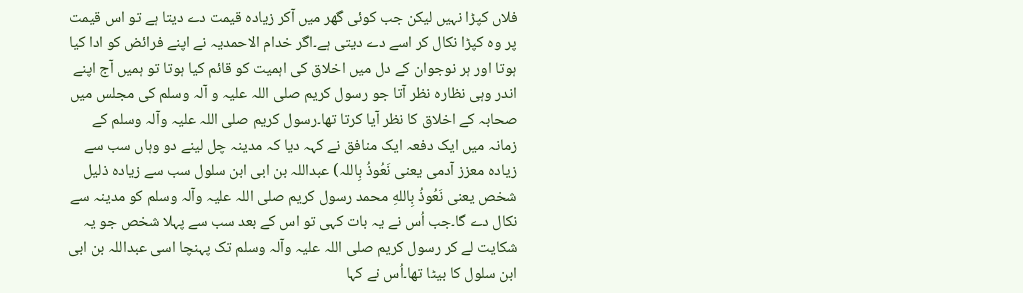فلاں کپڑا نہیں لیکن جب کوئی گھر میں آکر زیادہ قیمت دے دیتا ہے تو اس قیمت پر وہ کپڑا نکال کر اسے دے دیتی ہے۔اگر خدام الاحمدیہ نے اپنے فرائض کو ادا کیا ہوتا اور ہر نوجوان کے دل میں اخلاق کی اہمیت کو قائم کیا ہوتا تو ہمیں آج اپنے اندر وہی نظارہ نظر آتا جو رسول کریم صلی اللہ علیہ و آلہ وسلم کی مجلس میں صحابہ کے اخلاق کا نظر آیا کرتا تھا۔رسول کریم صلی اللہ علیہ وآلہ وسلم کے زمانہ میں ایک دفعہ ایک منافق نے کہہ دیا کہ مدینہ چل لینے دو وہاں سب سے زیادہ معزز آدمی یعنی نَعُوذُ بِاللہ) عبداللہ بن ابی ابن سلول سب سے زیادہ ذلیل شخص یعنی نَعُوذُ بِاللهِ محمد رسول کریم صلی اللہ علیہ وآلہ وسلم کو مدینہ سے نکال دے گا۔جب اُس نے یہ بات کہی تو اس کے بعد سب سے پہلا شخص جو یہ شکایت لے کر رسول کریم صلی اللہ علیہ وآلہ وسلم تک پہنچا اسی عبداللہ بن ابی ابن سلول کا بیٹا تھا۔اُس نے کہا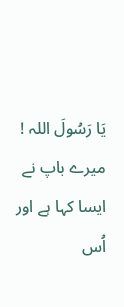يَا رَسُولَ اللہ ! میرے باپ نے ایسا کہا ہے اور اُس